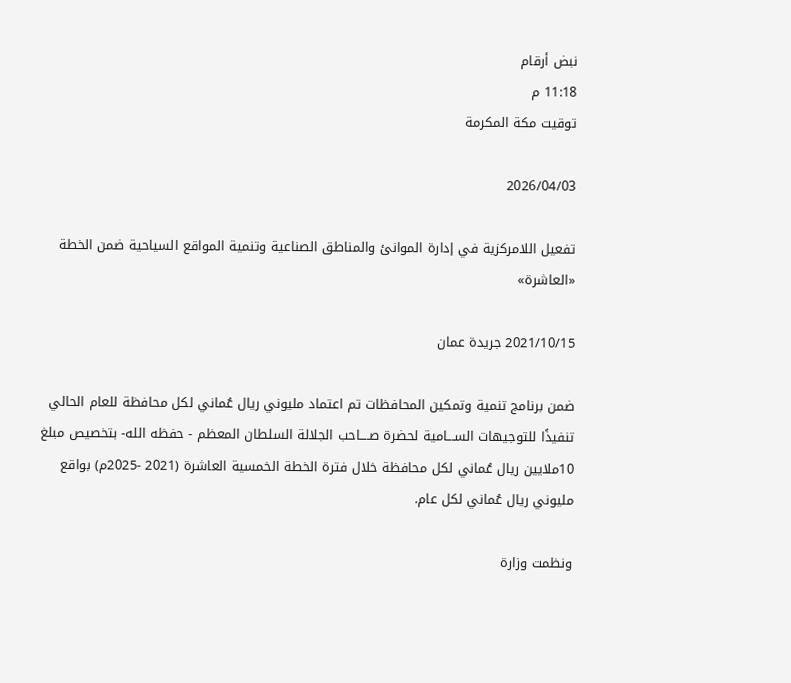نبض أرقام
11:18 م
توقيت مكة المكرمة

2026/04/03

تفعيل اللامركزية في إدارة الموانئ والمناطق الصناعية وتنمية المواقع السياحية ضمن الخطة «العاشرة»

2021/10/15 جريدة عمان

ضمن برنامج تنمية وتمكين المحافظات تم اعتماد مليوني ريال عُماني لكل محافظة للعام الحالي تنفيذًا للتوجيهات الســـامية لحضرة صــــاحب الجلالة السلطان المعظم - حفظه الله- بتخصيص مبلغ 10ملايين ريال عُماني لكل محافظة خلال فترة الخطة الخمسية العاشرة (2021 -2025م) بواقع مليوني ريال عُماني لكل عام.

ونظمت وزارة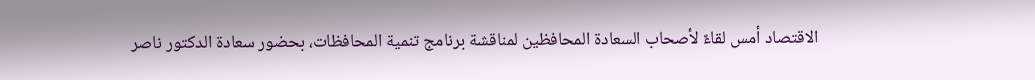الاقتصاد أمس لقاءً لأصحاب السعادة المحافظين لمناقشة برنامج تنمية المحافظات، بحضور سعادة الدكتور ناصر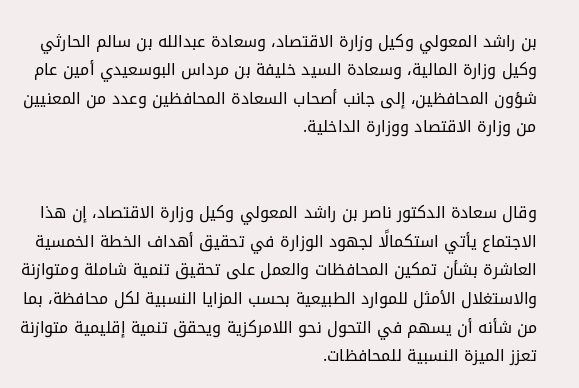بن راشد المعولي وكيل وزارة الاقتصاد، وسعادة عبدالله بن سالم الحارثي وكيل وزارة المالية، وسعادة السيد خليفة بن مرداس البوسعيدي أمين عام شؤون المحافظين، إلى جانب أصحاب السعادة المحافظين وعدد من المعنيين من وزارة الاقتصاد ووزارة الداخلية.


وقال سعادة الدكتور ناصر بن راشد المعولي وكيل وزارة الاقتصاد، إن هذا الاجتماع يأتي استكمالًا لجهود الوزارة في تحقيق أهداف الخطة الخمسية العاشرة بشأن تمكين المحافظات والعمل على تحقيق تنمية شاملة ومتوازنة والاستغلال الأمثل للموارد الطبيعية بحسب المزايا النسبية لكل محافظة، بما من شأنه أن يسهم في التحول نحو اللامركزية ويحقق تنمية إقليمية متوازنة تعزز الميزة النسبية للمحافظات.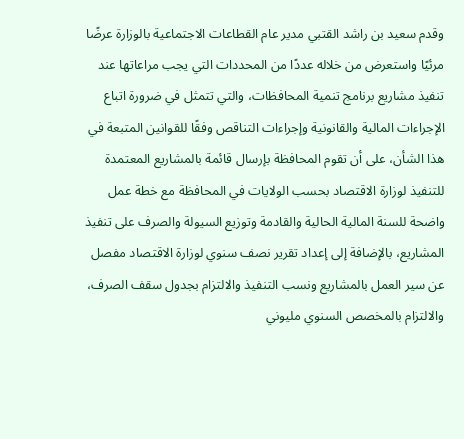وقدم سعيد بن راشد القتبي مدير عام القطاعات الاجتماعية بالوزارة عرضًا مرئيًا واستعرض من خلاله عددًا من المحددات التي يجب مراعاتها عند تنفيذ مشاريع برنامج تنمية المحافظات، والتي تتمثل في ضرورة اتباع الإجراءات المالية والقانونية وإجراءات التناقص وفقًا للقوانين المتبعة في هذا الشأن، على أن تقوم المحافظة بإرسال قائمة بالمشاريع المعتمدة للتنفيذ لوزارة الاقتصاد بحسب الولايات في المحافظة مع خطة عمل واضحة للسنة المالية الحالية والقادمة وتوزيع السيولة والصرف على تنفيذ المشاريع، بالإضافة إلى إعداد تقرير نصف سنوي لوزارة الاقتصاد مفصل عن سير العمل بالمشاريع ونسب التنفيذ والالتزام بجدول سقف الصرف، والالتزام بالمخصص السنوي مليوني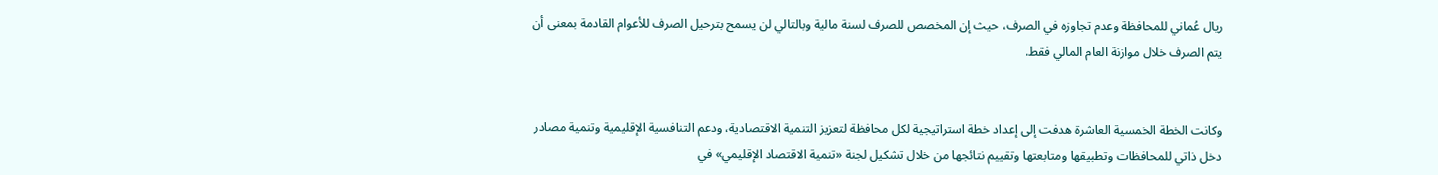ريال عُماني للمحافظة وعدم تجاوزه في الصرف، حيث إن المخصص للصرف لسنة مالية وبالتالي لن يسمح بترحيل الصرف للأعوام القادمة بمعنى أن يتم الصرف خلال موازنة العام المالي فقط.


وكانت الخطة الخمسية العاشرة هدفت إلى إعداد خطة استراتيجية لكل محافظة لتعزيز التنمية الاقتصادية، ودعم التنافسية الإقليمية وتنمية مصادر دخل ذاتي للمحافظات وتطبيقها ومتابعتها وتقييم نتائجها من خلال تشكيل لجنة «تنمية الاقتصاد الإقليمي» في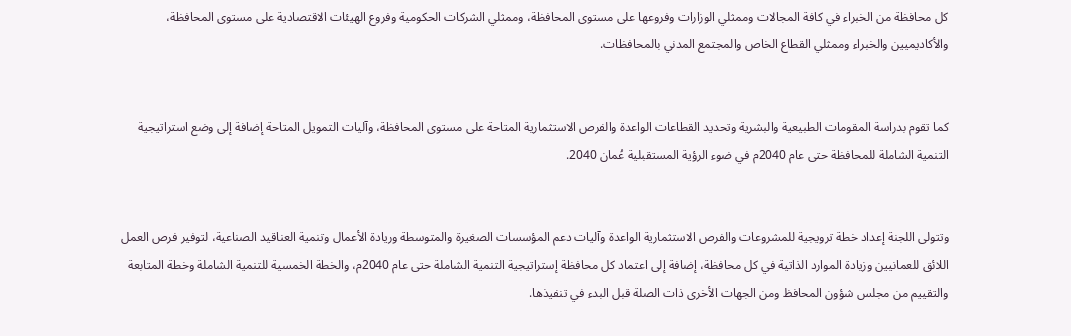كل محافظة من الخبراء في كافة المجالات وممثلي الوزارات وفروعها على مستوى المحافظة، وممثلي الشركات الحكومية وفروع الهيئات الاقتصادية على مستوى المحافظة، والأكاديميين والخبراء وممثلي القطاع الخاص والمجتمع المدني بالمحافظات.


كما تقوم بدراسة المقومات الطبيعية والبشرية وتحديد القطاعات الواعدة والفرص الاستثمارية المتاحة على مستوى المحافظة، وآليات التمويل المتاحة إضافة إلى وضع استراتيجية التنمية الشاملة للمحافظة حتى عام 2040م في ضوء الرؤية المستقبلية عُمان 2040.


وتتولى اللجنة إعداد خطة ترويجية للمشروعات والفرص الاستثمارية الواعدة وآليات دعم المؤسسات الصغيرة والمتوسطة وريادة الأعمال وتنمية العناقيد الصناعية، لتوفير فرص العمل اللائق للعمانيين وزيادة الموارد الذاتية في كل محافظة، إضافة إلى اعتماد كل محافظة إستراتيجية التنمية الشاملة حتى عام 2040م، والخطة الخمسية للتنمية الشاملة وخطة المتابعة والتقييم من مجلس شؤون المحافظ ومن الجهات الأخرى ذات الصلة قبل البدء في تنفيذها.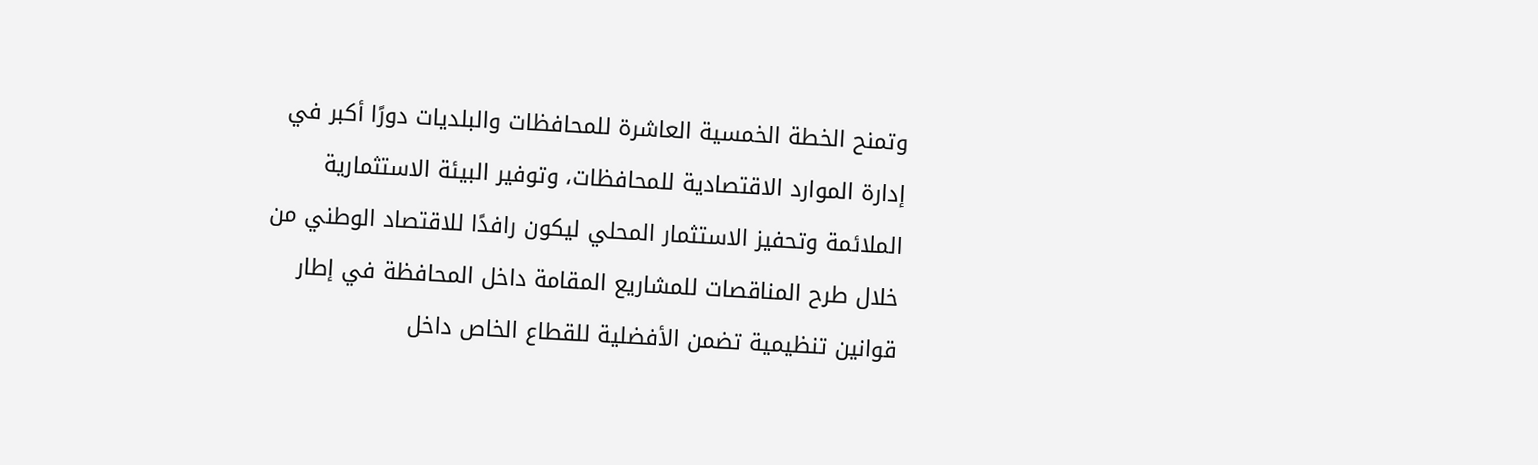وتمنح الخطة الخمسية العاشرة للمحافظات والبلديات دورًا أكبر في إدارة الموارد الاقتصادية للمحافظات، وتوفير البيئة الاستثمارية الملائمة وتحفيز الاستثمار المحلي ليكون رافدًا للاقتصاد الوطني من خلال طرح المناقصات للمشاريع المقامة داخل المحافظة في إطار قوانين تنظيمية تضمن الأفضلية للقطاع الخاص داخل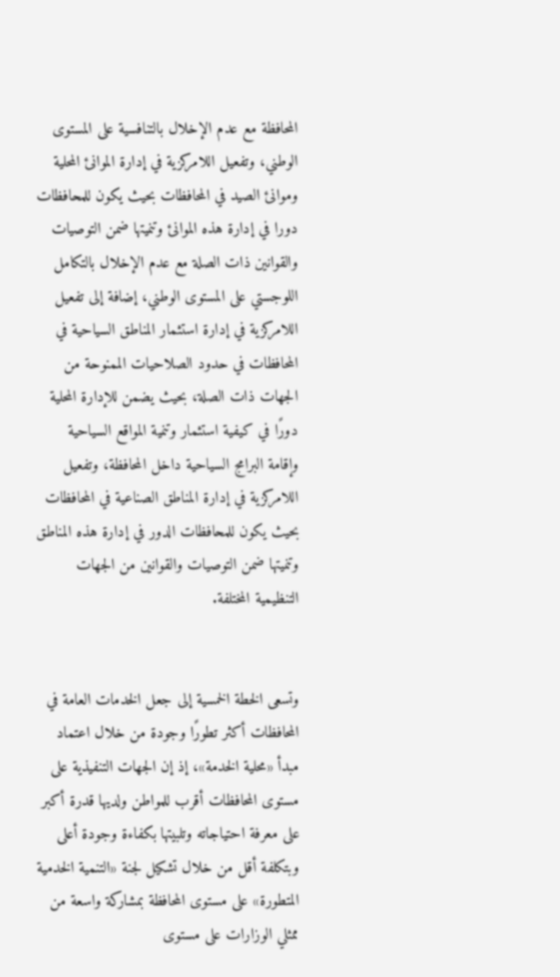المحافظة مع عدم الإخلال بالتنافسية على المستوى الوطني، وتفعيل اللامركزية في إدارة الموانئ المحلية وموانئ الصيد في المحافظات بحيث يكون للمحافظات دورا في إدارة هذه الموانئ وتنميتها ضمن التوصيات والقوانين ذات الصلة مع عدم الإخلال بالتكامل اللوجستي على المستوى الوطني، إضافة إلى تفعيل اللامركزية في إدارة استثمار المناطق السياحية في المحافظات في حدود الصلاحيات الممنوحة من الجهات ذات الصلة، بحيث يضمن للإدارة المحلية دورًا في كيفية استثمار وتنمية المواقع السياحية وإقامة البرامج السياحية داخل المحافظة، وتفعيل اللامركزية في إدارة المناطق الصناعية في المحافظات بحيث يكون للمحافظات الدور في إدارة هذه المناطق وتنميتها ضمن التوصيات والقوانين من الجهات التنظيمية المختلفة.


وتسعى الخطة الخمسية إلى جعل الخدمات العامة في المحافظات أكثر تطورًا وجودة من خلال اعتماد مبدأ «محلية الخدمة»، إذ إن الجهات التنفيذية على مستوى المحافظات أقرب للمواطن ولديها قدرة أكبر على معرفة احتياجاته وتلبيتها بكفاءة وجودة أعلى وبتكلفة أقل من خلال تشكيل لجنة «التنمية الخدمية المتطورة» على مستوى المحافظة بمشاركة واسعة من ممثلي الوزارات على مستوى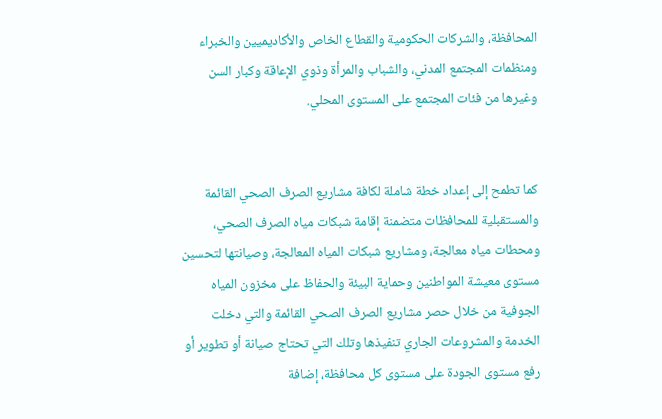المحافظة، والشركات الحكومية والقطاع الخاص والأكاديميين والخبراء ومنظمات المجتمع المدني، والشباب والمرأة وذوي الإعاقة وكبار السن وغيرها من فئات المجتمع على المستوى المحلي.


كما تطمح إلى إعداد خطة شاملة لكافة مشاريع الصرف الصحي القائمة والمستقبلية للمحافظات متضمنة إقامة شبكات مياه الصرف الصحي، ومحطات مياه معالجة، ومشاريع شبكات المياه المعالجة، وصيانتها لتحسين مستوى معيشة المواطنين وحماية البيئة والحفاظ على مخزون المياه الجوفية من خلال حصر مشاريع الصرف الصحي القائمة والتي دخلت الخدمة والمشروعات الجاري تنفيذها وتلك التي تحتاج صيانة أو تطوير أو رفع مستوى الجودة على مستوى كل محافظة، إضافة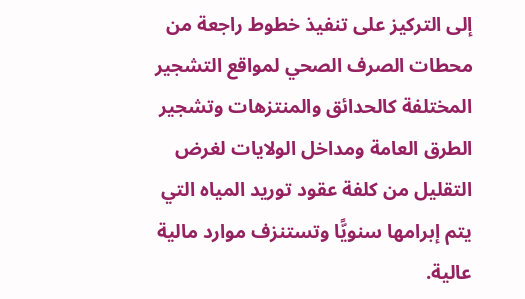إلى التركيز على تنفيذ خطوط راجعة من محطات الصرف الصحي لمواقع التشجير المختلفة كالحدائق والمنتزهات وتشجير الطرق العامة ومداخل الولايات لغرض التقليل من كلفة عقود توريد المياه التي يتم إبرامها سنويًّا وتستنزف موارد مالية عالية.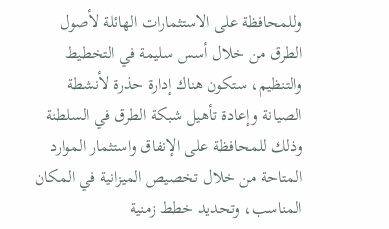وللمحافظة على الاستثمارات الهائلة لأصول الطرق من خلال أسس سليمة في التخطيط والتنظيم، ستكون هناك إدارة حذرة لأنشطة الصيانة وإعادة تأهيل شبكة الطرق في السلطنة وذلك للمحافظة على الإنفاق واستثمار الموارد المتاحة من خلال تخصيص الميزانية في المكان المناسب، وتحديد خطط زمنية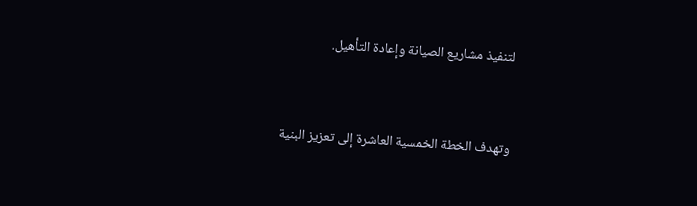لتنفيذ مشاريع الصيانة وإعادة التأهيل.


وتهدف الخطة الخمسية العاشرة إلى تعزيز البنية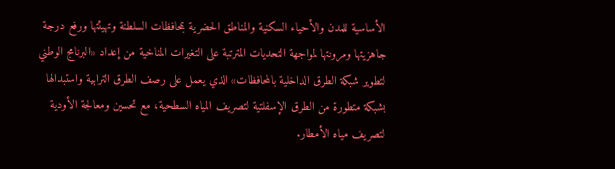الأساسية للمدن والأحياء السكنية والمناطق الحضرية بمحافظات السلطنة وتهيئتها ورفع درجة جاهزيتها ومرونتها لمواجهة التحديات المترتبة على التغيرات المناخية من إعداد «البرنامج الوطني لتطوير شبكة الطرق الداخلية بالمحافظات» الذي يعمل على رصف الطرق الترابية واستبدالها بشبكة متطورة من الطرق الإسفلتية لتصريف المياه السطحية، مع تحسين ومعالجة الأودية لتصريف مياه الأمطار.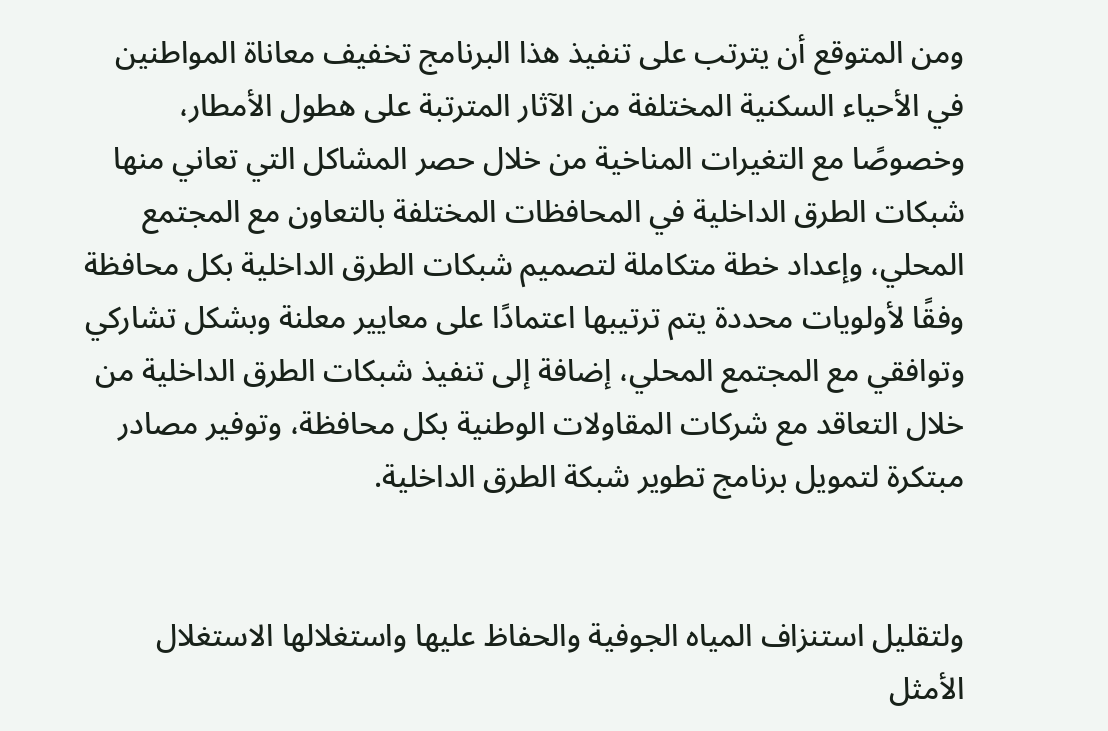ومن المتوقع أن يترتب على تنفيذ هذا البرنامج تخفيف معاناة المواطنين في الأحياء السكنية المختلفة من الآثار المترتبة على هطول الأمطار، وخصوصًا مع التغيرات المناخية من خلال حصر المشاكل التي تعاني منها شبكات الطرق الداخلية في المحافظات المختلفة بالتعاون مع المجتمع المحلي، وإعداد خطة متكاملة لتصميم شبكات الطرق الداخلية بكل محافظة وفقًا لأولويات محددة يتم ترتيبها اعتمادًا على معايير معلنة وبشكل تشاركي وتوافقي مع المجتمع المحلي، إضافة إلى تنفيذ شبكات الطرق الداخلية من خلال التعاقد مع شركات المقاولات الوطنية بكل محافظة، وتوفير مصادر مبتكرة لتمويل برنامج تطوير شبكة الطرق الداخلية.


ولتقليل استنزاف المياه الجوفية والحفاظ عليها واستغلالها الاستغلال الأمثل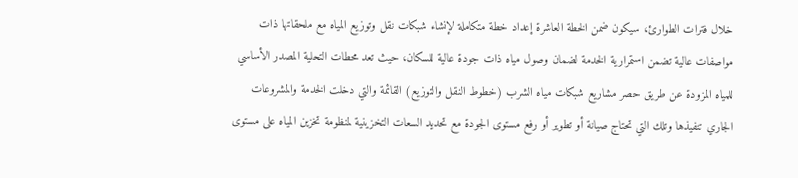خلال فترات الطوارئ، سيكون ضمن الخطة العاشرة إعداد خطة متكاملة لإنشاء شبكات نقل وتوزيع المياه مع ملحقاتها ذات مواصفات عالية تضمن استمرارية الخدمة لضمان وصول مياه ذات جودة عالية للسكان، حيث تعد محطات التحلية المصدر الأساسي للمياه المزودة عن طريق حصر مشاريع شبكات مياه الشرب (خطوط النقل والتوزيع) القائمة والتي دخلت الخدمة والمشروعات الجاري تنفيذها وتلك التي تحتاج صيانة أو تطوير أو رفع مستوى الجودة مع تحديد السعات التخزينية لمنظومة تخزين المياه على مستوى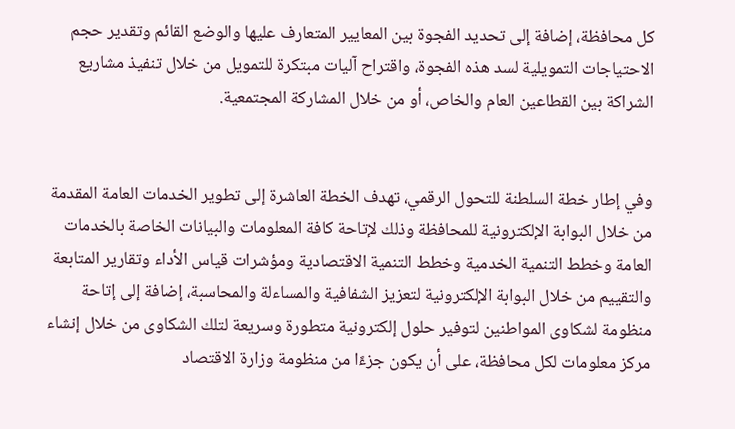كل محافظة، إضافة إلى تحديد الفجوة بين المعايير المتعارف عليها والوضع القائم وتقدير حجم الاحتياجات التمويلية لسد هذه الفجوة، واقتراح آليات مبتكرة للتمويل من خلال تنفيذ مشاريع الشراكة بين القطاعين العام والخاص، أو من خلال المشاركة المجتمعية.


وفي إطار خطة السلطنة للتحول الرقمي، تهدف الخطة العاشرة إلى تطوير الخدمات العامة المقدمة من خلال البوابة الإلكترونية للمحافظة وذلك لإتاحة كافة المعلومات والبيانات الخاصة بالخدمات العامة وخطط التنمية الخدمية وخطط التنمية الاقتصادية ومؤشرات قياس الأداء وتقارير المتابعة والتقييم من خلال البوابة الإلكترونية لتعزيز الشفافية والمساءلة والمحاسبة، إضافة إلى إتاحة منظومة لشكاوى المواطنين لتوفير حلول إلكترونية متطورة وسريعة لتلك الشكاوى من خلال إنشاء مركز معلومات لكل محافظة، على أن يكون جزءًا من منظومة وزارة الاقتصاد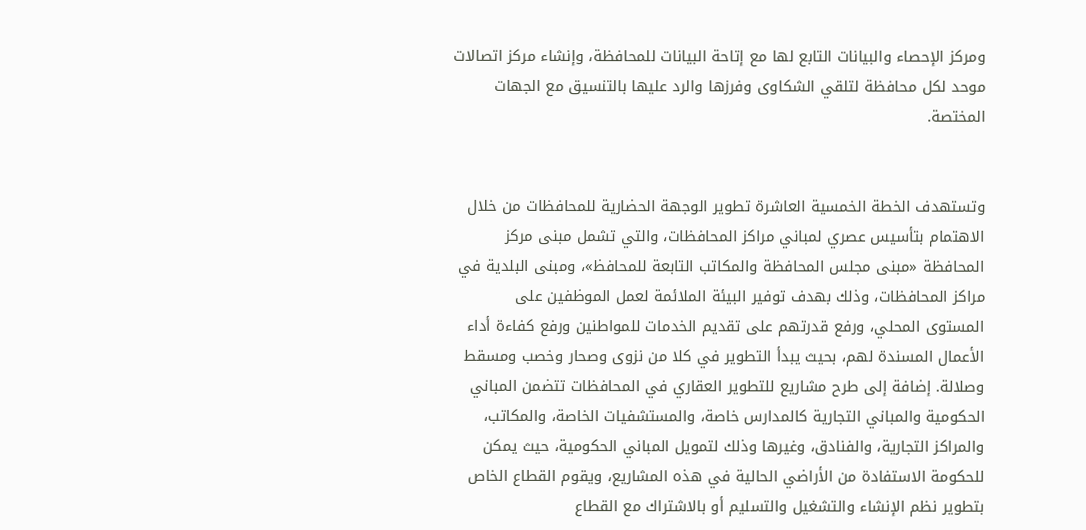ومركز الإحصاء والبيانات التابع لها مع إتاحة البيانات للمحافظة، وإنشاء مركز اتصالات موحد لكل محافظة لتلقي الشكاوى وفرزها والرد عليها بالتنسيق مع الجهات المختصة.


وتستهدف الخطة الخمسية العاشرة تطوير الوجهة الحضارية للمحافظات من خلال الاهتمام بتأسيس عصري لمباني مراكز المحافظات، والتي تشمل مبنى مركز المحافظة «مبنى مجلس المحافظة والمكاتب التابعة للمحافظ»، ومبنى البلدية في مراكز المحافظات، وذلك بهدف توفير البيئة الملائمة لعمل الموظفين على المستوى المحلي، ورفع قدرتهم على تقديم الخدمات للمواطنين ورفع كفاءة أداء الأعمال المسندة لهم، بحيث يبدأ التطوير في كلا من نزوى وصحار وخصب ومسقط وصلالة. إضافة إلى طرح مشاريع للتطوير العقاري في المحافظات تتضمن المباني الحكومية والمباني التجارية كالمدارس خاصة، والمستشفيات الخاصة، والمكاتب، والمراكز التجارية، والفنادق، وغيرها وذلك لتمويل المباني الحكومية، حيث يمكن للحكومة الاستفادة من الأراضي الحالية في هذه المشاريع، ويقوم القطاع الخاص بتطوير نظم الإنشاء والتشغيل والتسليم أو بالاشتراك مع القطاع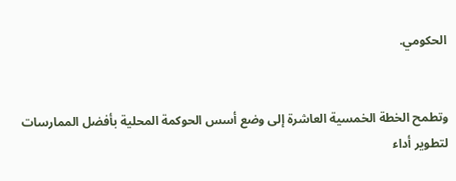الحكومي.


وتطمح الخطة الخمسية العاشرة إلى وضع أسس الحوكمة المحلية بأفضل الممارسات لتطوير أداء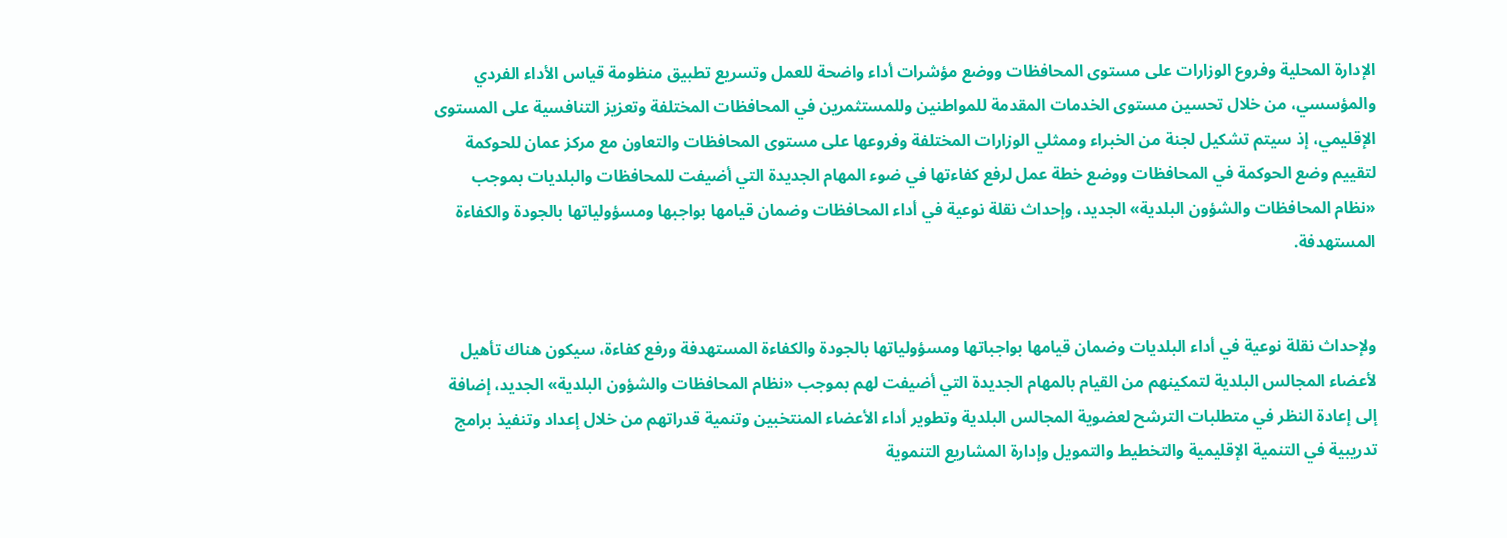الإدارة المحلية وفروع الوزارات على مستوى المحافظات ووضع مؤشرات أداء واضحة للعمل وتسريع تطبيق منظومة قياس الأداء الفردي والمؤسسي، من خلال تحسين مستوى الخدمات المقدمة للمواطنين وللمستثمرين في المحافظات المختلفة وتعزيز التنافسية على المستوى الإقليمي، إذ سيتم تشكيل لجنة من الخبراء وممثلي الوزارات المختلفة وفروعها على مستوى المحافظات والتعاون مع مركز عمان للحوكمة لتقييم وضع الحوكمة في المحافظات ووضع خطة عمل لرفع كفاءتها في ضوء المهام الجديدة التي أضيفت للمحافظات والبلديات بموجب «نظام المحافظات والشؤون البلدية» الجديد، وإحداث نقلة نوعية في أداء المحافظات وضمان قيامها بواجبها ومسؤولياتها بالجودة والكفاءة المستهدفة.


ولإحداث نقلة نوعية في أداء البلديات وضمان قيامها بواجباتها ومسؤولياتها بالجودة والكفاءة المستهدفة ورفع كفاءة، سيكون هناك تأهيل لأعضاء المجالس البلدية لتمكينهم من القيام بالمهام الجديدة التي أضيفت لهم بموجب «نظام المحافظات والشؤون البلدية» الجديد، إضافة إلى إعادة النظر في متطلبات الترشح لعضوية المجالس البلدية وتطوير أداء الأعضاء المنتخبين وتنمية قدراتهم من خلال إعداد وتنفيذ برامج تدريبية في التنمية الإقليمية والتخطيط والتمويل وإدارة المشاريع التنموية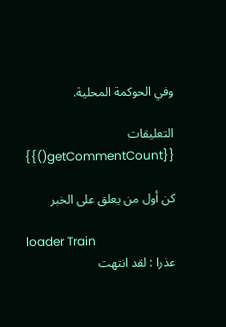وفي الحوكمة المحلية.

التعليقات {{getCommentCount()}}

كن أول من يعلق على الخبر

loader Train
عذرا : لقد انتهت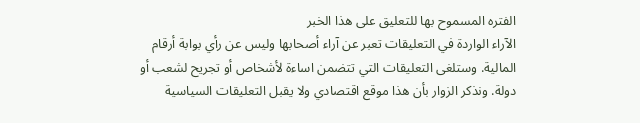الفتره المسموح بها للتعليق على هذا الخبر
الآراء الواردة في التعليقات تعبر عن آراء أصحابها وليس عن رأي بوابة أرقام المالية. وستلغى التعليقات التي تتضمن اساءة لأشخاص أو تجريح لشعب أو دولة. ونذكر الزوار بأن هذا موقع اقتصادي ولا يقبل التعليقات السياسية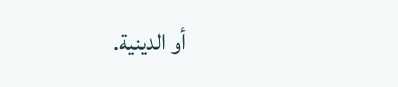أو الدينية.